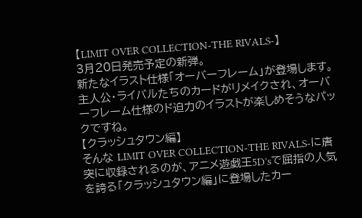【LIMIT OVER COLLECTION-THE RIVALS-】
3月20日発売予定の新弾。
新たなイラスト仕様「オーバーフレーム」が登場します。
主人公・ライバルたちのカードがリメイクされ、オーバーフレーム仕様のド迫力のイラストが楽しめそうなパックですね。
【クラッシュタウン編】
そんな LIMIT OVER COLLECTION-THE RIVALS-に唐突に収録されるのが、アニメ遊戯王5D'sで屈指の人気を誇る「クラッシュタウン編」に登場したカー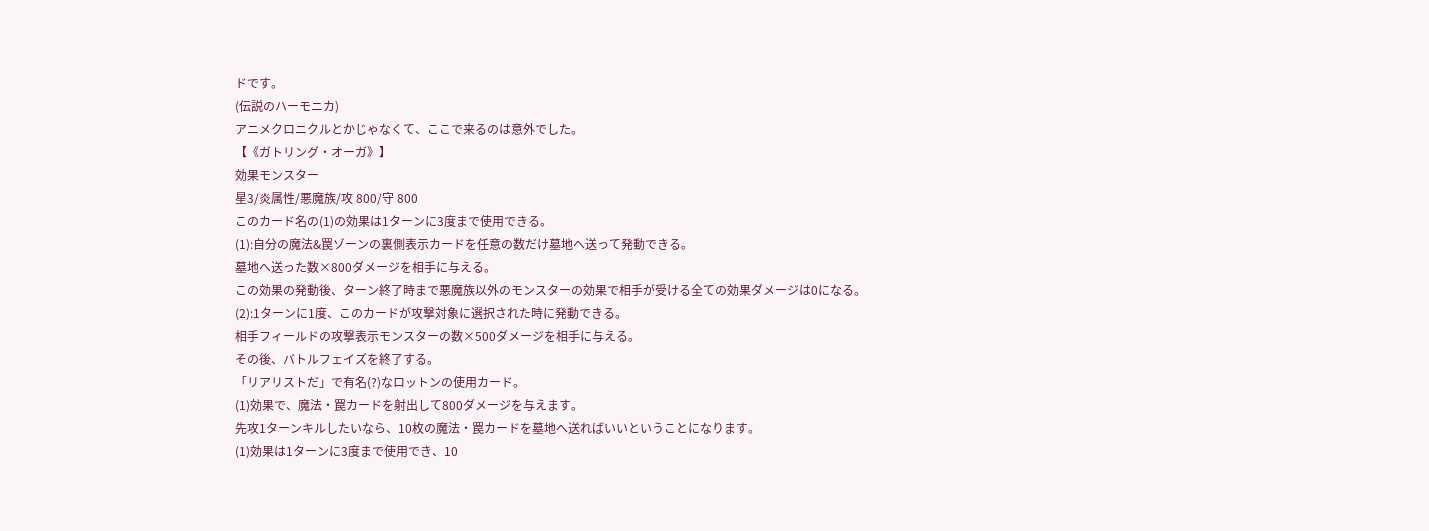ドです。
(伝説のハーモニカ)
アニメクロニクルとかじゃなくて、ここで来るのは意外でした。
【《ガトリング・オーガ》】
効果モンスター
星3/炎属性/悪魔族/攻 800/守 800
このカード名の(1)の効果は1ターンに3度まで使用できる。
(1):自分の魔法&罠ゾーンの裏側表示カードを任意の数だけ墓地へ送って発動できる。
墓地へ送った数×800ダメージを相手に与える。
この効果の発動後、ターン終了時まで悪魔族以外のモンスターの効果で相手が受ける全ての効果ダメージは0になる。
(2):1ターンに1度、このカードが攻撃対象に選択された時に発動できる。
相手フィールドの攻撃表示モンスターの数×500ダメージを相手に与える。
その後、バトルフェイズを終了する。
「リアリストだ」で有名(?)なロットンの使用カード。
(1)効果で、魔法・罠カードを射出して800ダメージを与えます。
先攻1ターンキルしたいなら、10枚の魔法・罠カードを墓地へ送ればいいということになります。
(1)効果は1ターンに3度まで使用でき、10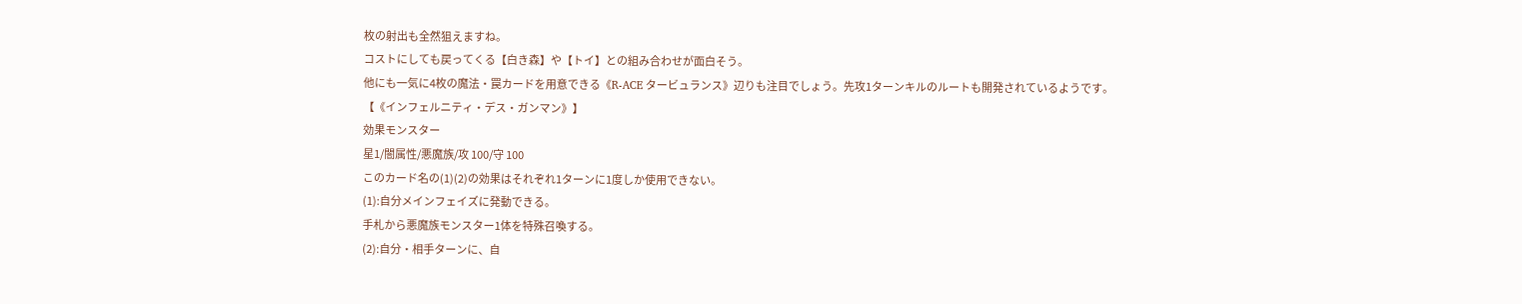枚の射出も全然狙えますね。
コストにしても戻ってくる【白き森】や【トイ】との組み合わせが面白そう。
他にも一気に4枚の魔法・罠カードを用意できる《R-ACE タービュランス》辺りも注目でしょう。先攻1ターンキルのルートも開発されているようです。
【《インフェルニティ・デス・ガンマン》】
効果モンスター
星1/闇属性/悪魔族/攻 100/守 100
このカード名の(1)(2)の効果はそれぞれ1ターンに1度しか使用できない。
(1):自分メインフェイズに発動できる。
手札から悪魔族モンスター1体を特殊召喚する。
(2):自分・相手ターンに、自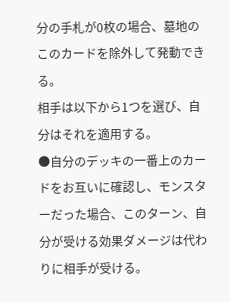分の手札が0枚の場合、墓地のこのカードを除外して発動できる。
相手は以下から1つを選び、自分はそれを適用する。
●自分のデッキの一番上のカードをお互いに確認し、モンスターだった場合、このターン、自分が受ける効果ダメージは代わりに相手が受ける。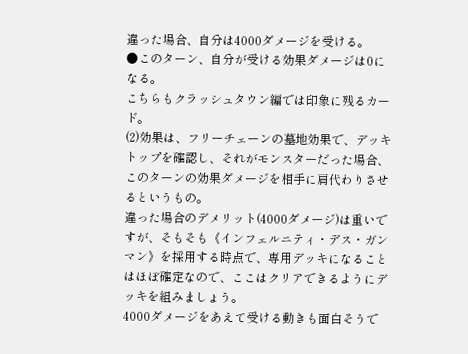違った場合、自分は4000ダメージを受ける。
●このターン、自分が受ける効果ダメージは0になる。
こちらもクラッシュタウン編では印象に残るカード。
(2)効果は、フリーチェーンの墓地効果で、デッキトップを確認し、それがモンスターだった場合、このターンの効果ダメージを相手に肩代わりさせるというもの。
違った場合のデメリット(4000ダメージ)は重いですが、そもそも《インフェルニティ・デス・ガンマン》を採用する時点で、専用デッキになることはほぼ確定なので、ここはクリアできるようにデッキを組みましょう。
4000ダメージをあえて受ける動きも面白そうで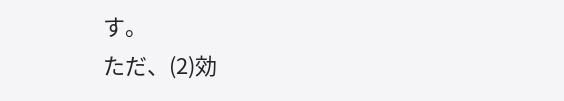す。
ただ、(2)効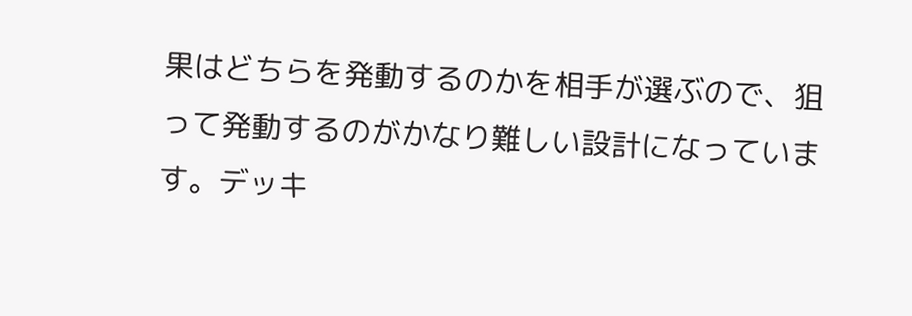果はどちらを発動するのかを相手が選ぶので、狙って発動するのがかなり難しい設計になっています。デッキ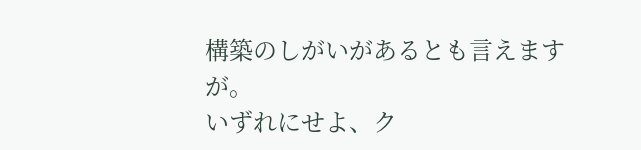構築のしがいがあるとも言えますが。
いずれにせよ、ク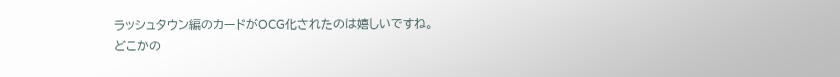ラッシュタウン編のカードがOCG化されたのは嬉しいですね。
どこかの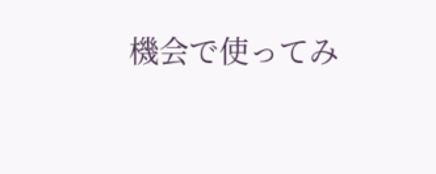機会で使ってみ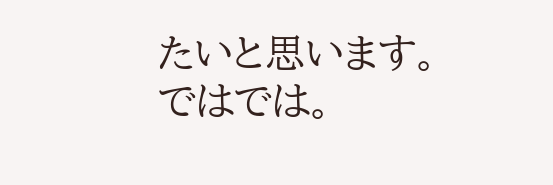たいと思います。
ではでは。